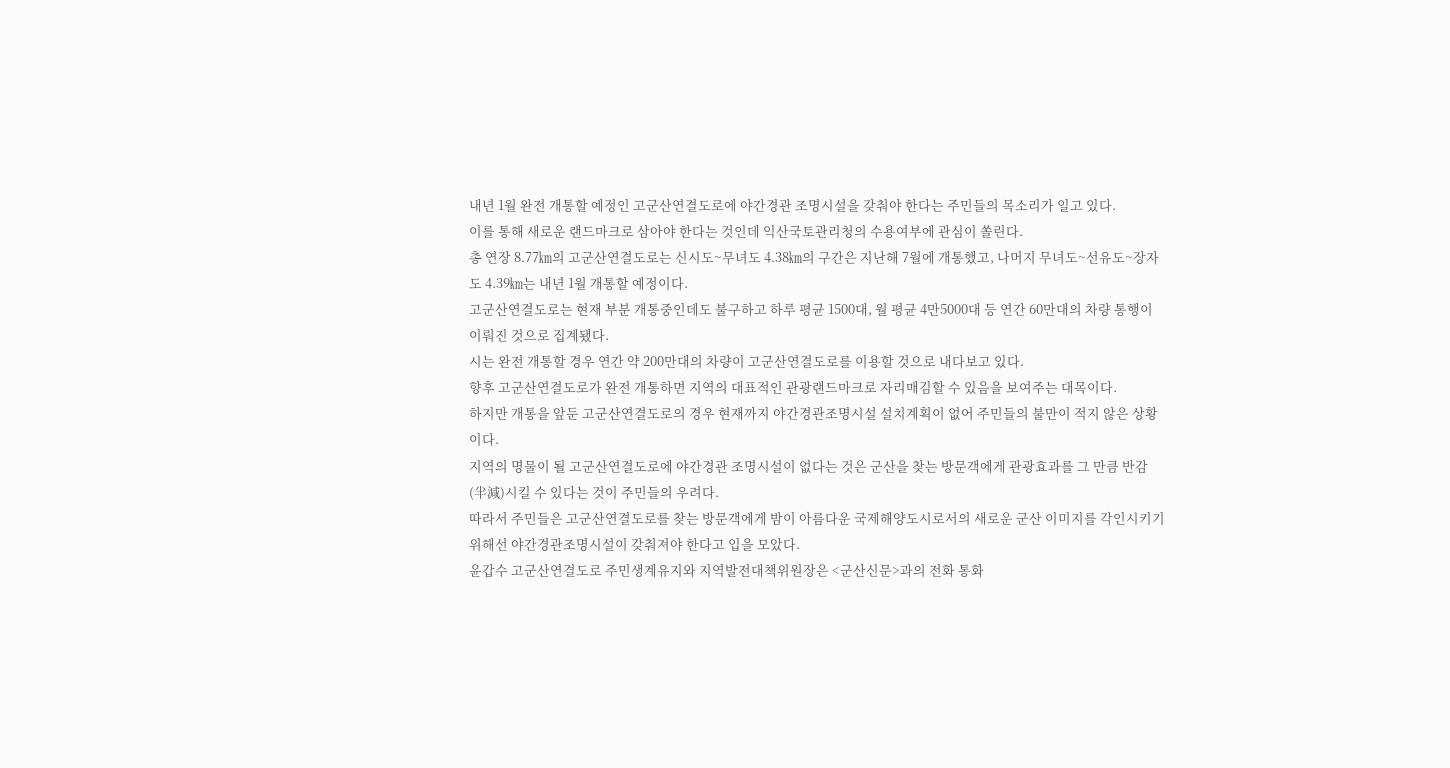내년 1월 완전 개통할 예정인 고군산연결도로에 야간경관 조명시설을 갖춰야 한다는 주민들의 목소리가 일고 있다.
이를 통해 새로운 랜드마크로 삼아야 한다는 것인데 익산국토관리청의 수용여부에 관심이 쏠린다.
총 연장 8.77㎞의 고군산연결도로는 신시도~무녀도 4.38㎞의 구간은 지난해 7월에 개통했고, 나머지 무녀도~선유도~장자도 4.39㎞는 내년 1월 개통할 예정이다.
고군산연결도로는 현재 부분 개통중인데도 불구하고 하루 평균 1500대, 월 평균 4만5000대 등 연간 60만대의 차량 통행이 이뤄진 것으로 집계됐다.
시는 완전 개통할 경우 연간 약 200만대의 차량이 고군산연결도로를 이용할 것으로 내다보고 있다.
향후 고군산연결도로가 완전 개통하면 지역의 대표적인 관광랜드마크로 자리매김할 수 있음을 보여주는 대목이다.
하지만 개통을 앞둔 고군산연결도로의 경우 현재까지 야간경관조명시설 설치계획이 없어 주민들의 불만이 적지 않은 상황이다.
지역의 명물이 될 고군산연결도로에 야간경관 조명시설이 없다는 것은 군산을 찾는 방문객에게 관광효과를 그 만큼 반감(半減)시킬 수 있다는 것이 주민들의 우려다.
따라서 주민들은 고군산연결도로를 찾는 방문객에게 밤이 아름다운 국제해양도시로서의 새로운 군산 이미지를 각인시키기 위해선 야간경관조명시설이 갖춰져야 한다고 입을 모았다.
윤갑수 고군산연결도로 주민생계유지와 지역발전대책위원장은 <군산신문>과의 전화 통화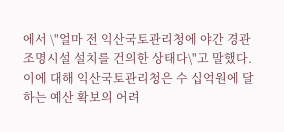에서 \"얼마 전 익산국토관리청에 야간 경관조명시설 설치를 건의한 상태다\"고 말했다.
이에 대해 익산국토관리청은 수 십억원에 달하는 예산 확보의 어려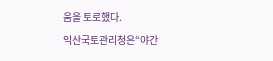움을 토로했다.
익산국토관리청은“야간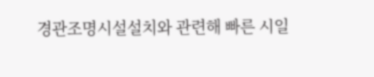경관조명시설설치와 관련해 빠른 시일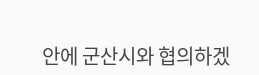안에 군산시와 협의하겠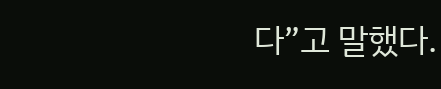다”고 말했다.